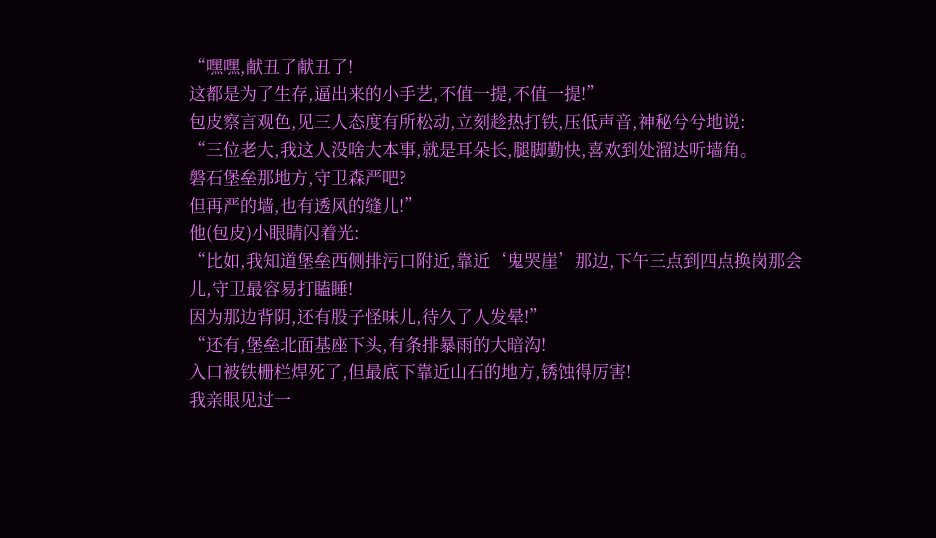“嘿嘿,献丑了献丑了!
这都是为了生存,逼出来的小手艺,不值一提,不值一提!”
包皮察言观色,见三人态度有所松动,立刻趁热打铁,压低声音,神秘兮兮地说:
“三位老大,我这人没啥大本事,就是耳朵长,腿脚勤快,喜欢到处溜达听墙角。
磐石堡垒那地方,守卫森严吧?
但再严的墙,也有透风的缝儿!”
他(包皮)小眼睛闪着光:
“比如,我知道堡垒西侧排污口附近,靠近‘鬼哭崖’那边,下午三点到四点换岗那会儿,守卫最容易打瞌睡!
因为那边背阴,还有股子怪味儿,待久了人发晕!”
“还有,堡垒北面基座下头,有条排暴雨的大暗沟!
入口被铁栅栏焊死了,但最底下靠近山石的地方,锈蚀得厉害!
我亲眼见过一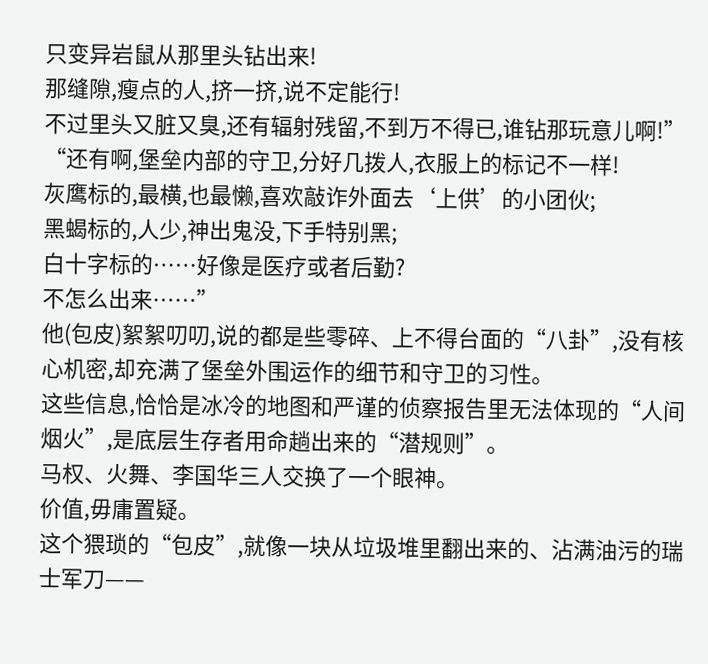只变异岩鼠从那里头钻出来!
那缝隙,瘦点的人,挤一挤,说不定能行!
不过里头又脏又臭,还有辐射残留,不到万不得已,谁钻那玩意儿啊!”
“还有啊,堡垒内部的守卫,分好几拨人,衣服上的标记不一样!
灰鹰标的,最横,也最懒,喜欢敲诈外面去‘上供’的小团伙;
黑蝎标的,人少,神出鬼没,下手特别黑;
白十字标的……好像是医疗或者后勤?
不怎么出来……”
他(包皮)絮絮叨叨,说的都是些零碎、上不得台面的“八卦”,没有核心机密,却充满了堡垒外围运作的细节和守卫的习性。
这些信息,恰恰是冰冷的地图和严谨的侦察报告里无法体现的“人间烟火”,是底层生存者用命趟出来的“潜规则”。
马权、火舞、李国华三人交换了一个眼神。
价值,毋庸置疑。
这个猥琐的“包皮”,就像一块从垃圾堆里翻出来的、沾满油污的瑞士军刀——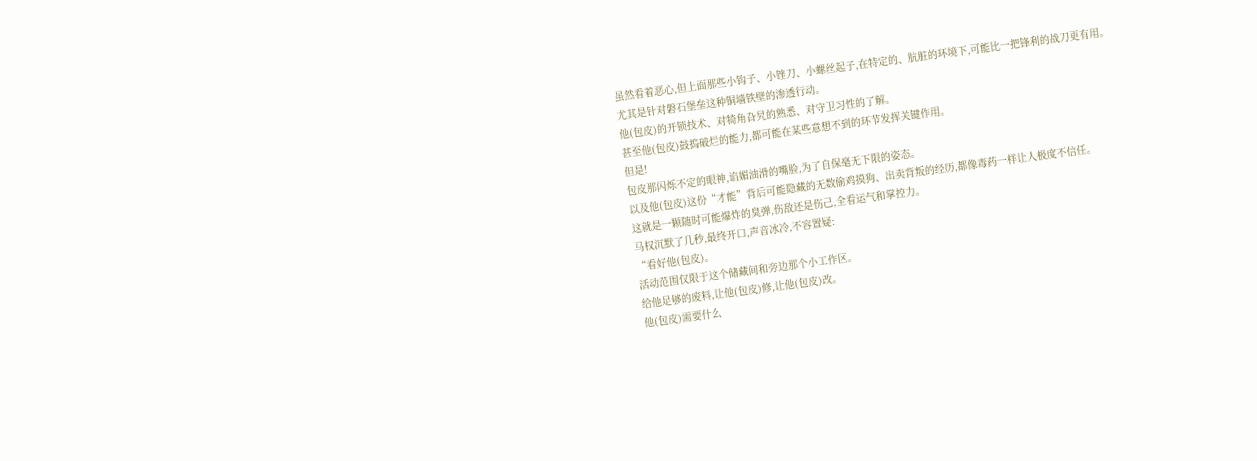虽然看着恶心,但上面那些小钩子、小锉刀、小螺丝起子,在特定的、肮脏的环境下,可能比一把锋利的战刀更有用。
尤其是针对磐石堡垒这种铜墙铁壁的渗透行动。
他(包皮)的开锁技术、对犄角旮旯的熟悉、对守卫习性的了解。
甚至他(包皮)鼓捣破烂的能力,都可能在某些意想不到的环节发挥关键作用。
但是!
包皮那闪烁不定的眼神,谄媚油滑的嘴脸,为了自保毫无下限的姿态。
以及他(包皮)这份“才能”背后可能隐藏的无数偷鸡摸狗、出卖背叛的经历,都像毒药一样让人极度不信任。
这就是一颗随时可能爆炸的臭弹,伤敌还是伤己,全看运气和掌控力。
马权沉默了几秒,最终开口,声音冰冷,不容置疑:
“看好他(包皮)。
活动范围仅限于这个储藏间和旁边那个小工作区。
给他足够的废料,让他(包皮)修,让他(包皮)改。
他(包皮)需要什么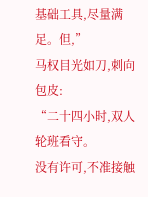基础工具,尽量满足。但,”
马权目光如刀,刺向包皮:
“二十四小时,双人轮班看守。
没有许可,不准接触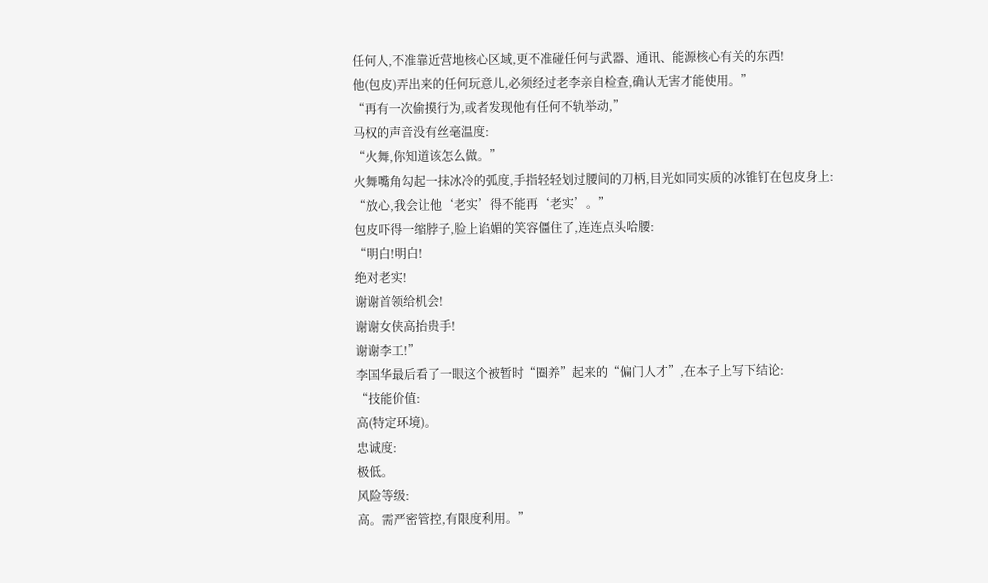任何人,不准靠近营地核心区域,更不准碰任何与武器、通讯、能源核心有关的东西!
他(包皮)弄出来的任何玩意儿,必须经过老李亲自检查,确认无害才能使用。”
“再有一次偷摸行为,或者发现他有任何不轨举动,”
马权的声音没有丝毫温度:
“火舞,你知道该怎么做。”
火舞嘴角勾起一抹冰冷的弧度,手指轻轻划过腰间的刀柄,目光如同实质的冰锥钉在包皮身上:
“放心,我会让他‘老实’得不能再‘老实’。”
包皮吓得一缩脖子,脸上谄媚的笑容僵住了,连连点头哈腰:
“明白!明白!
绝对老实!
谢谢首领给机会!
谢谢女侠高抬贵手!
谢谢李工!”
李国华最后看了一眼这个被暂时“圈养”起来的“偏门人才”,在本子上写下结论:
“技能价值:
高(特定环境)。
忠诚度:
极低。
风险等级:
高。需严密管控,有限度利用。”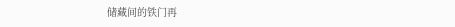储藏间的铁门再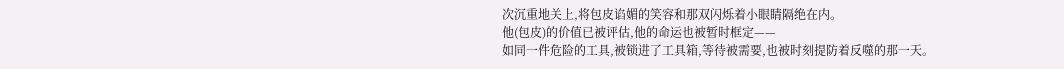次沉重地关上,将包皮谄媚的笑容和那双闪烁着小眼睛隔绝在内。
他(包皮)的价值已被评估,他的命运也被暂时框定——
如同一件危险的工具,被锁进了工具箱,等待被需要,也被时刻提防着反噬的那一天。